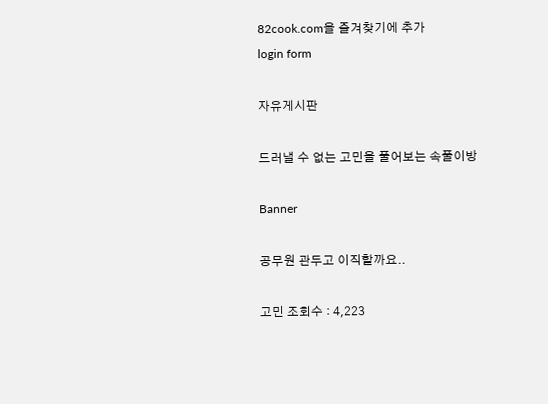82cook.com을 즐겨찾기에 추가
login form

자유게시판

드러낼 수 없는 고민을 풀어보는 속풀이방

Banner

공무원 관두고 이직할까요..

고민 조회수 : 4,223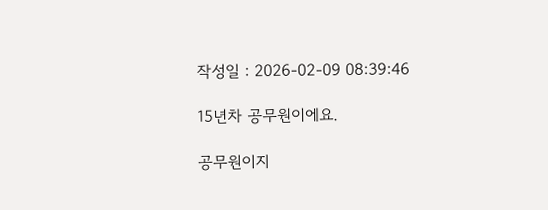작성일 : 2026-02-09 08:39:46

15년차 공무원이에요.

공무원이지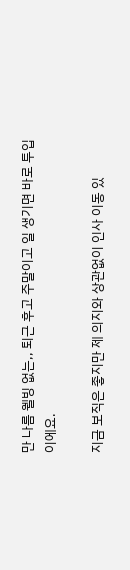만 나름 웰빙 없는,, 퇴근 후고 주말이고 일 생기면 바로 투입이에요.

지금 보직은 좋지만 제 의지와 상관없이 인사 이동 있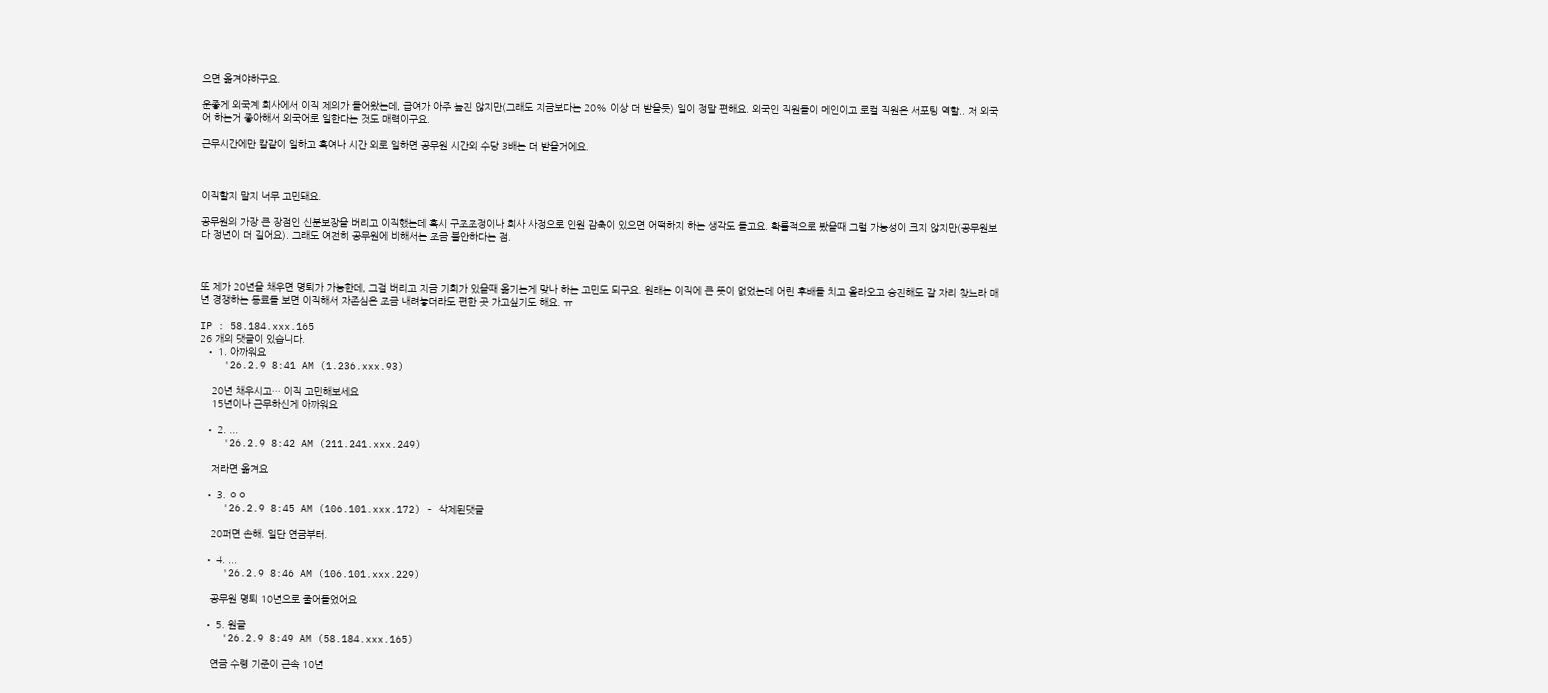으면 옮겨야하구요.

운좋게 외국계 회사에서 이직 제의가 들어왔는데, 급여가 아주 높진 않지만(그래도 지금보다는 20% 이상 더 받을듯) 일이 정말 편해요. 외국인 직원들이 메인이고 로컬 직원은 서포팅 역할.. 저 외국어 하는거 좋아해서 외국어로 일한다는 것도 매력이구요.

근무시간에만 칼같이 일하고 혹여나 시간 외로 일하면 공무원 시간외 수당 3배는 더 받을거에요.



이직할지 말지 너무 고민돼요.

공무원의 가장 큰 장점인 신분보장을 버리고 이직했는데 혹시 구조조정이나 회사 사정으로 인원 감축이 있으면 어떡하지 하는 생각도 들고요. 확률적으로 봤을때 그럴 가능성이 크지 않지만(공무원보다 정년이 더 길어요). 그래도 여전히 공무원에 비해서는 조금 불안하다는 점.



또 제가 20년을 채우면 명퇴가 가능한데, 그걸 버리고 지금 기회가 있을때 옮기는게 맞나 하는 고민도 되구요. 원래는 이직에 큰 뜻이 없었는데 어린 후배들 치고 올라오고 승진해도 갈 자리 찾느라 매년 경쟁하는 동료들 보면 이직해서 자존심은 조금 내려놓더라도 편한 곳 가고싶기도 해요. ㅠ

IP : 58.184.xxx.165
26 개의 댓글이 있습니다.
  • 1. 아까워요
    '26.2.9 8:41 AM (1.236.xxx.93)

    20년 채우시고… 이직 고민해보세요
    15년이나 근무하신게 아까워요

  • 2. ...
    '26.2.9 8:42 AM (211.241.xxx.249)

    저라면 옮겨요

  • 3. ㅇㅇ
    '26.2.9 8:45 AM (106.101.xxx.172) - 삭제된댓글

    20퍼면 손해. 일단 연금부터.

  • 4. ...
    '26.2.9 8:46 AM (106.101.xxx.229)

    공무원 명퇴 10년으로 줄어들었어요

  • 5. 원글
    '26.2.9 8:49 AM (58.184.xxx.165)

    연금 수령 기준이 근속 10년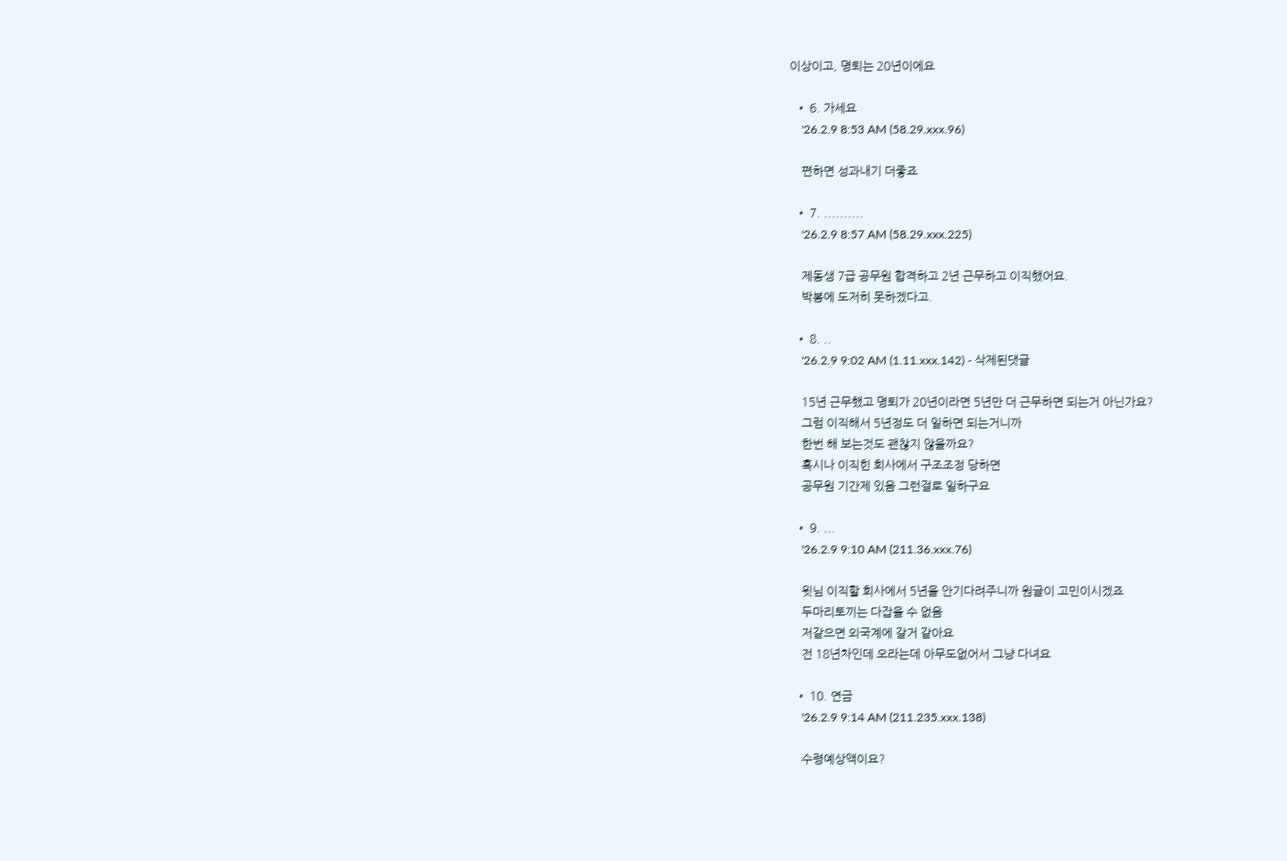이상이고, 명퇴는 20년이에요

  • 6. 가세요
    '26.2.9 8:53 AM (58.29.xxx.96)

    편하면 성과내기 더좋죠

  • 7. ..........
    '26.2.9 8:57 AM (58.29.xxx.225)

    제동생 7급 공무원 합격하고 2년 근무하고 이직했어요.
    박봉에 도저히 못하겠다고.

  • 8. ..
    '26.2.9 9:02 AM (1.11.xxx.142) - 삭제된댓글

    15년 근무했고 명퇴가 20년이라면 5년만 더 근무하면 되는거 아닌가요?
    그럼 이직해서 5년정도 더 일하면 되는거니까
    한번 해 보는것도 괜찮지 않을까요?
    혹시나 이직힌 회사에서 구조조정 당하면
    공무원 기간제 있음 그런걸로 일하구요

  • 9. ...
    '26.2.9 9:10 AM (211.36.xxx.76)

    윗님 이직할 회사에서 5년을 안기다려주니까 원글이 고민이시겠죠
    두마리토끼는 다잡을 수 없음
    저같으면 외국계에 갈거 같아요
    전 18년차인데 오라는데 아무도없어서 그냥 다녀요

  • 10. 연금
    '26.2.9 9:14 AM (211.235.xxx.138)

    수령예상액이요?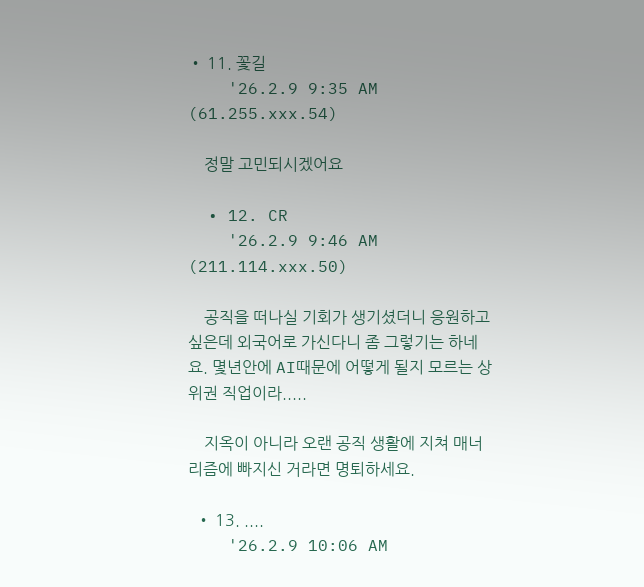• 11. 꽃길
    '26.2.9 9:35 AM (61.255.xxx.54)

    정말 고민되시겠어요

  • 12. CR
    '26.2.9 9:46 AM (211.114.xxx.50)

    공직을 떠나실 기회가 생기셨더니 응원하고 싶은데 외국어로 가신다니 좀 그렇기는 하네요. 몇년안에 AI때문에 어떻게 될지 모르는 상위권 직업이라.....

    지옥이 아니라 오랜 공직 생활에 지쳐 매너리즘에 빠지신 거라면 명퇴하세요.

  • 13. ....
    '26.2.9 10:06 AM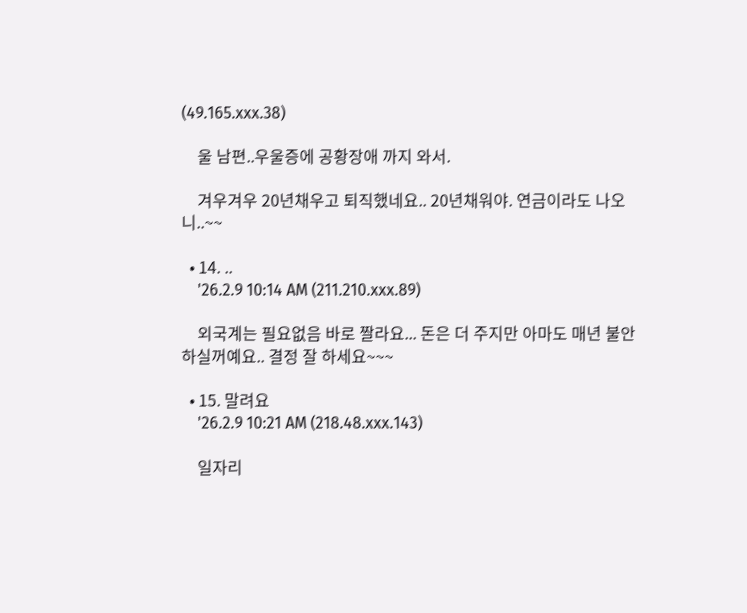(49.165.xxx.38)

    울 남편..우울증에 공황장애 까지 와서.

    겨우겨우 20년채우고 퇴직했네요.. 20년채워야. 연금이라도 나오니..~~

  • 14. ..
    '26.2.9 10:14 AM (211.210.xxx.89)

    외국계는 필요없음 바로 짤라요... 돈은 더 주지만 아마도 매년 불안하실꺼예요.. 결정 잘 하세요~~~

  • 15. 말려요
    '26.2.9 10:21 AM (218.48.xxx.143)

    일자리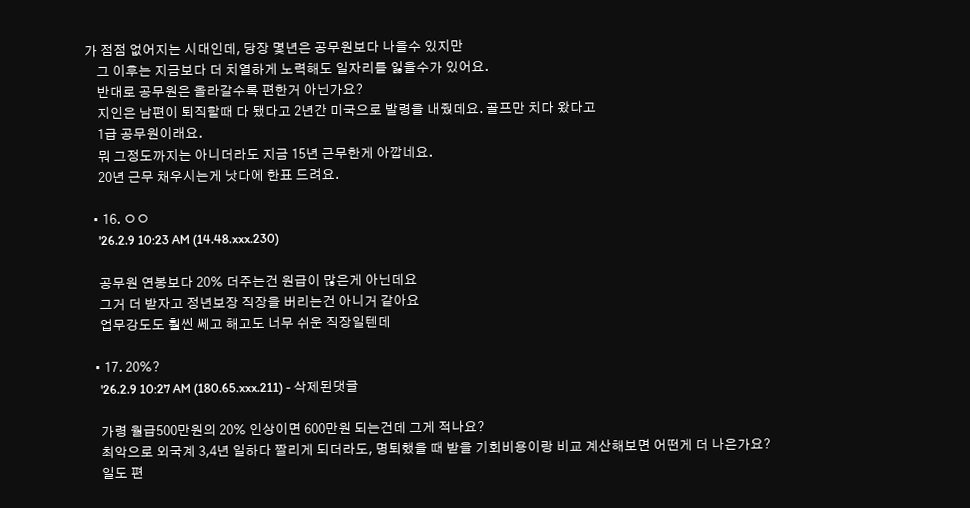가 점점 없어지는 시대인데, 당장 몇년은 공무원보다 나을수 있지만
    그 이후는 지금보다 더 치열하게 노력해도 일자리를 잃을수가 있어요.
    반대로 공무원은 올라갈수록 편한거 아닌가요?
    지인은 남편이 퇴직할때 다 됐다고 2년간 미국으로 발령을 내줬데요. 골프만 치다 왔다고
    1급 공무원이래요.
    뭐 그정도까지는 아니더라도 지금 15년 근무한게 아깝네요.
    20년 근무 채우시는게 낫다에 한표 드려요.

  • 16. ㅇㅇ
    '26.2.9 10:23 AM (14.48.xxx.230)

    공무원 연봉보다 20% 더주는건 원급이 많은게 아닌데요
    그거 더 받자고 정년보장 직장을 버리는건 아니거 같아요
    업무강도도 훨씬 쎄고 해고도 너무 쉬운 직장일텐데

  • 17. 20%?
    '26.2.9 10:27 AM (180.65.xxx.211) - 삭제된댓글

    가령 월급500만원의 20% 인상이면 600만원 되는건데 그게 적나요?
    최악으로 외국계 3,4년 일하다 짤리게 되더라도, 명퇴했을 때 받을 기회비용이랑 비교 계산해보면 어떤게 더 나은가요?
    일도 편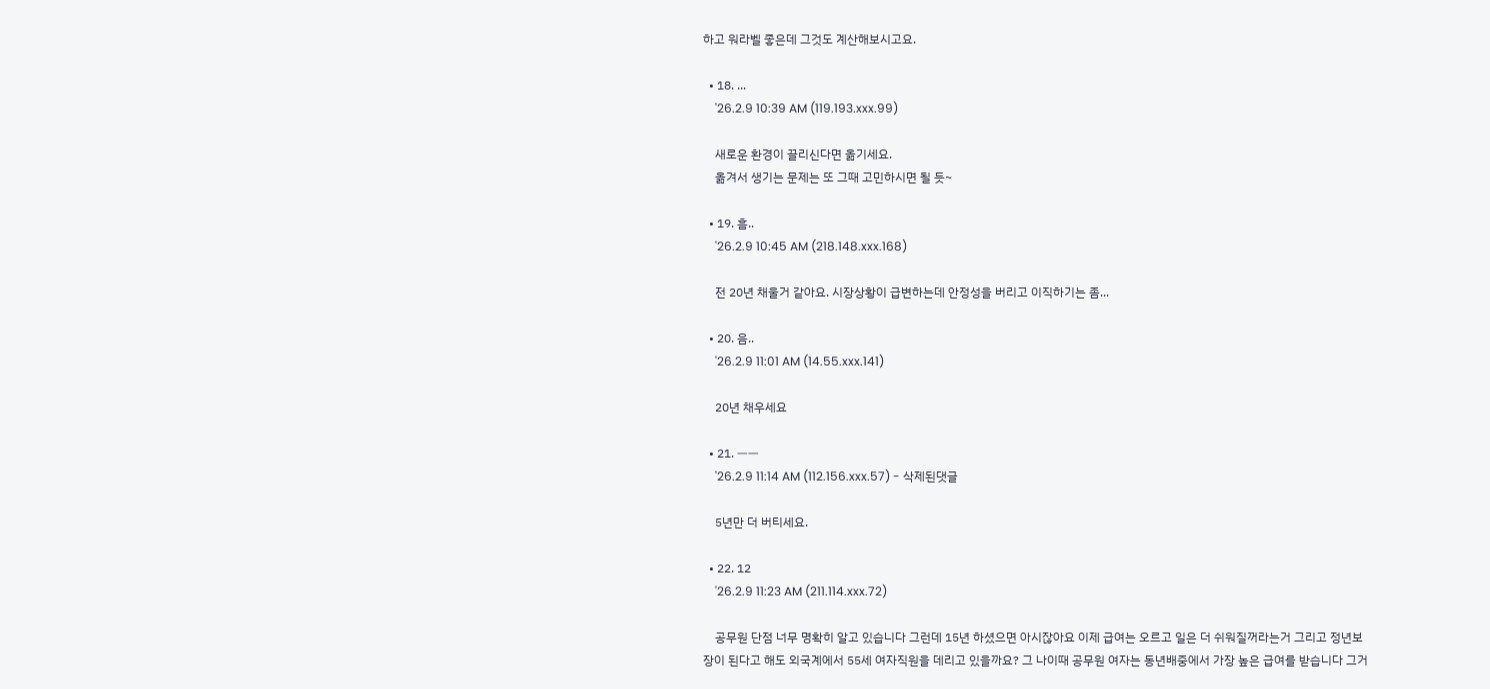하고 워라벨 좋은데 그것도 계산해보시고요.

  • 18. ...
    '26.2.9 10:39 AM (119.193.xxx.99)

    새로운 환경이 끌리신다면 옮기세요.
    옮겨서 생기는 문제는 또 그때 고민하시면 될 듯~

  • 19. 흠..
    '26.2.9 10:45 AM (218.148.xxx.168)

    전 20년 채울거 같아요. 시장상황이 급변하는데 안정성을 버리고 이직하기는 좀...

  • 20. 음..
    '26.2.9 11:01 AM (14.55.xxx.141)

    20년 채우세요

  • 21. ㅡㅡ
    '26.2.9 11:14 AM (112.156.xxx.57) - 삭제된댓글

    5년만 더 버티세요.

  • 22. 12
    '26.2.9 11:23 AM (211.114.xxx.72)

    공무원 단점 너무 명확히 알고 있습니다 그런데 15년 하셨으면 아시잖아요 이제 급여는 오르고 일은 더 쉬워질꺼라는거 그리고 정년보장이 된다고 해도 외국계에서 55세 여자직원을 데리고 있을까요? 그 나이때 공무원 여자는 동년배중에서 가장 높은 급여를 받습니다 그거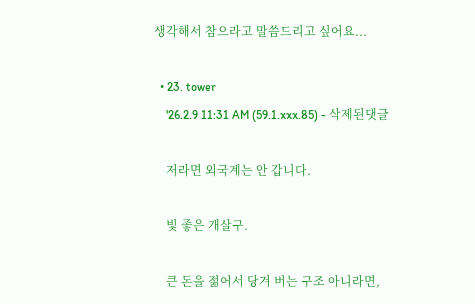생각해서 참으라고 말씀드리고 싶어요...

  • 23. tower
    '26.2.9 11:31 AM (59.1.xxx.85) - 삭제된댓글

    저라면 외국계는 안 갑니다.

    빛 좋은 개살구.

    큰 돈을 젊어서 당겨 버는 구조 아니라면,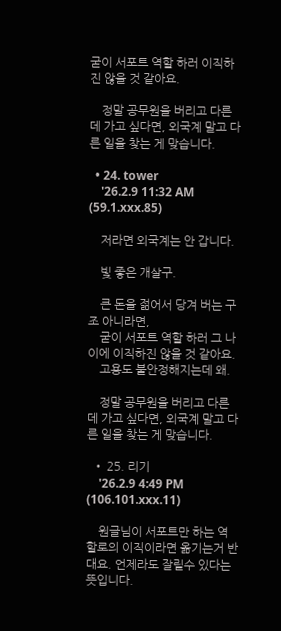굳이 서포트 역할 하러 이직하진 않을 것 같아요.

    정말 공무원을 버리고 다른 데 가고 싶다면, 외국계 말고 다른 일을 찾는 게 맞습니다.

  • 24. tower
    '26.2.9 11:32 AM (59.1.xxx.85)

    저라면 외국계는 안 갑니다.

    빛 좋은 개살구.

    큰 돈을 젊어서 당겨 버는 구조 아니라면,
    굳이 서포트 역할 하러 그 나이에 이직하진 않을 것 같아요.
    고용도 불안정해지는데 왜.

    정말 공무원을 버리고 다른 데 가고 싶다면, 외국계 말고 다른 일을 찾는 게 맞습니다.

  • 25. 리기
    '26.2.9 4:49 PM (106.101.xxx.11)

    원글님이 서포트만 하는 역할로의 이직이라면 옮기는거 반대요. 언제라도 잘릴수 있다는 뜻입니다.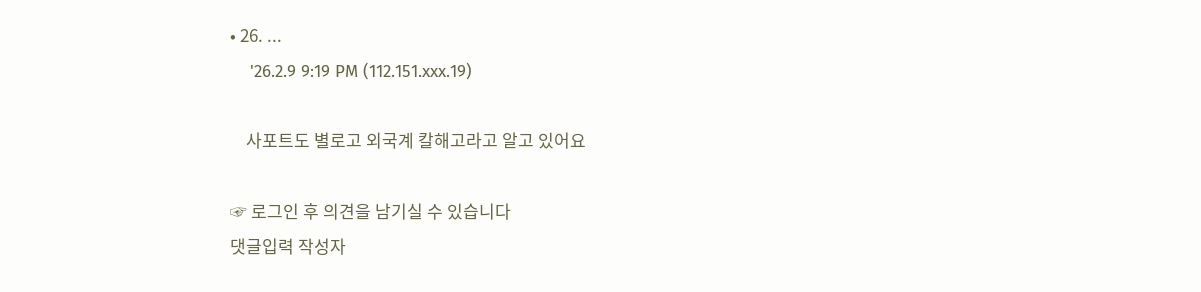• 26. ...
    '26.2.9 9:19 PM (112.151.xxx.19)

    사포트도 별로고 외국계 칼해고라고 알고 있어요

☞ 로그인 후 의견을 남기실 수 있습니다
댓글입력 작성자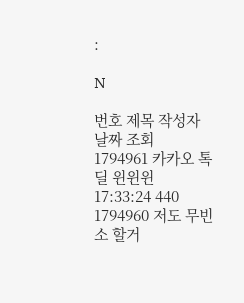:

N

번호 제목 작성자 날짜 조회
1794961 카카오 톡딜 윈윈윈 17:33:24 440
1794960 저도 무빈소 할거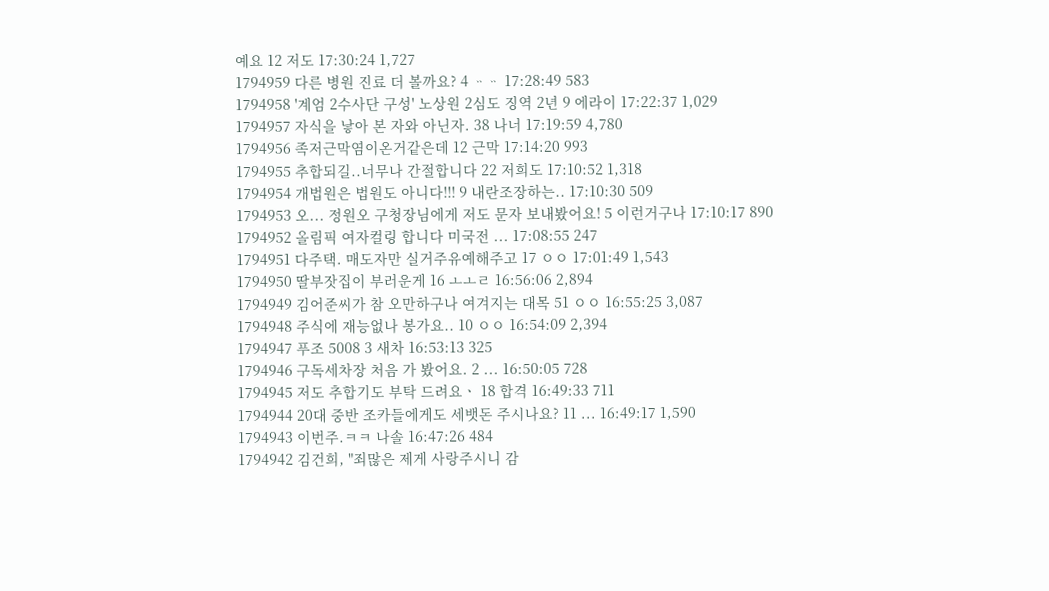예요 12 저도 17:30:24 1,727
1794959 다른 병원 진료 더 볼까요? 4 ᆢᆢ 17:28:49 583
1794958 '계엄 2수사단 구성' 노상원 2심도 징역 2년 9 에라이 17:22:37 1,029
1794957 자식을 낳아 본 자와 아닌자. 38 나너 17:19:59 4,780
1794956 족저근막염이온거같은데 12 근막 17:14:20 993
1794955 추합되길..너무나 간절합니다 22 저희도 17:10:52 1,318
1794954 개법원은 법원도 아니다!!! 9 내란조장하는.. 17:10:30 509
1794953 오... 정원오 구청장님에게 저도 문자 보내봤어요! 5 이런거구나 17:10:17 890
1794952 올림픽 여자컬링 합니다 미국전 ... 17:08:55 247
1794951 다주택. 매도자만 실거주유예해주고 17 ㅇㅇ 17:01:49 1,543
1794950 딸부잣집이 부러운게 16 ㅗㅗㄹ 16:56:06 2,894
1794949 김어준씨가 참 오만하구나 여겨지는 대목 51 ㅇㅇ 16:55:25 3,087
1794948 주식에 재능없나 봉가요.. 10 ㅇㅇ 16:54:09 2,394
1794947 푸조 5008 3 새차 16:53:13 325
1794946 구독세차장 처음 가 봤어요. 2 ... 16:50:05 728
1794945 저도 추합기도 부탁 드려요ㆍ 18 합격 16:49:33 711
1794944 20대 중반 조카들에게도 세뱃돈 주시나요? 11 ... 16:49:17 1,590
1794943 이번주.ㅋㅋ 나솔 16:47:26 484
1794942 김건희, "죄많은 제게 사랑주시니 감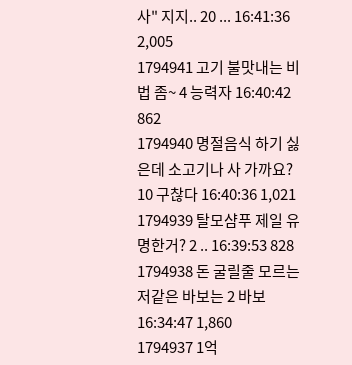사" 지지.. 20 ... 16:41:36 2,005
1794941 고기 불맛내는 비법 좀~ 4 능력자 16:40:42 862
1794940 명절음식 하기 싫은데 소고기나 사 가까요? 10 구찮다 16:40:36 1,021
1794939 탈모샴푸 제일 유명한거? 2 .. 16:39:53 828
1794938 돈 굴릴줄 모르는 저같은 바보는 2 바보 16:34:47 1,860
1794937 1억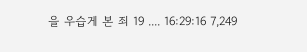을 우습게 본 죄 19 .... 16:29:16 7,249